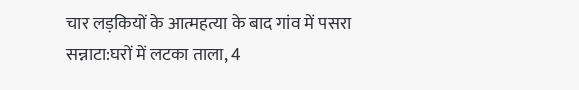चार लड़कियों के आत्महत्या के बाद गांव में पसरा सन्नाटा:घरों में लटका ताला, 4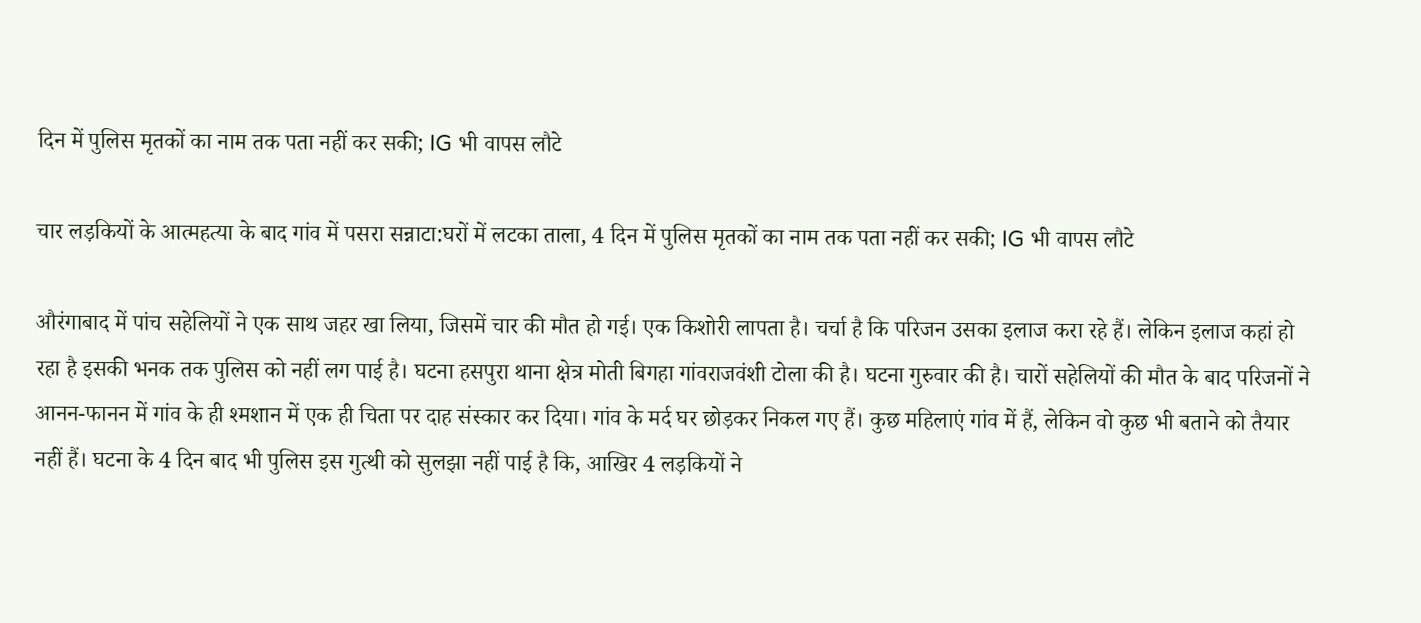दिन में पुलिस मृतकों का नाम तक पता नहीं कर सकी; IG भी वापस लौटे

चार लड़कियों के आत्महत्या के बाद गांव में पसरा सन्नाटा:घरों में लटका ताला, 4 दिन में पुलिस मृतकों का नाम तक पता नहीं कर सकी; IG भी वापस लौटे

औरंगाबाद में पांच सहेलियों ने एक साथ जहर खा लिया, जिसमें चार की मौत हो गई। एक किशोरी लापता है। चर्चा है कि परिजन उसका इलाज करा रहे हैं। लेकिन इलाज कहां हो रहा है इसकी भनक तक पुलिस को नहीं लग पाई है। घटना हसपुरा थाना क्षेत्र मोती बिगहा गांवराजवंशी टोला की है। घटना गुरुवार की है। चारों सहेलियों की मौत के बाद परिजनों ने आनन-फानन में गांव के ही श्मशान में एक ही चिता पर दाह संस्कार कर दिया। गांव के मर्द घर छोड़कर निकल गए हैं। कुछ महिलाएं गांव में हैं, लेकिन वो कुछ भी बताने को तैयार नहीं हैं। घटना के 4 दिन बाद भी पुलिस इस गुत्थी को सुलझा नहीं पाई है कि, आखिर 4 लड़कियों ने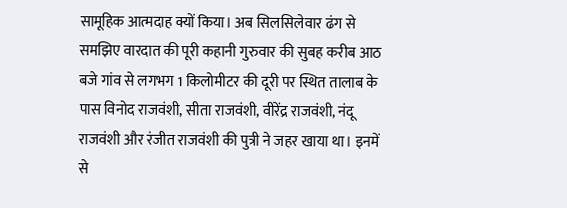सामूहिक आत्मदाह क्यों किया। अब सिलसिलेवार ढंग से समझिए वारदात की पूरी कहानी गुरुवार की सुबह करीब आठ बजे गांव से लगभग 1 किलोमीटर की दूरी पर स्थित तालाब के पास विनोद राजवंशी, सीता राजवंशी, वीरेंद्र राजवंशी, नंदू राजवंशी और रंजीत राजवंशी की पुत्री ने जहर खाया था। इनमें से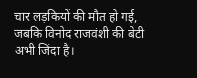चार लड़कियों की मौत हो गई, जबकि विनोद राजवंशी की बेटी अभी जिंदा है।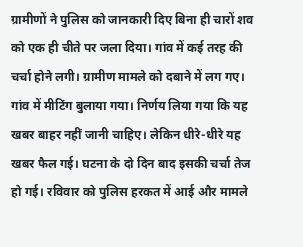ग्रामीणों ने पुलिस को जानकारी दिए बिना ही चारों शव को एक ही चीते पर जला दिया। गांव में कई तरह की चर्चा होने लगी। ग्रामीण मामले को दबाने में लग गए। गांव में मीटिंग बुलाया गया। निर्णय लिया गया कि यह खबर बाहर नहीं जानी चाहिए। लेकिन धीरे-धीरे यह खबर फैल गई। घटना के दो दिन बाद इसकी चर्चा तेज हो गई। रविवार को पुलिस हरकत में आई और मामले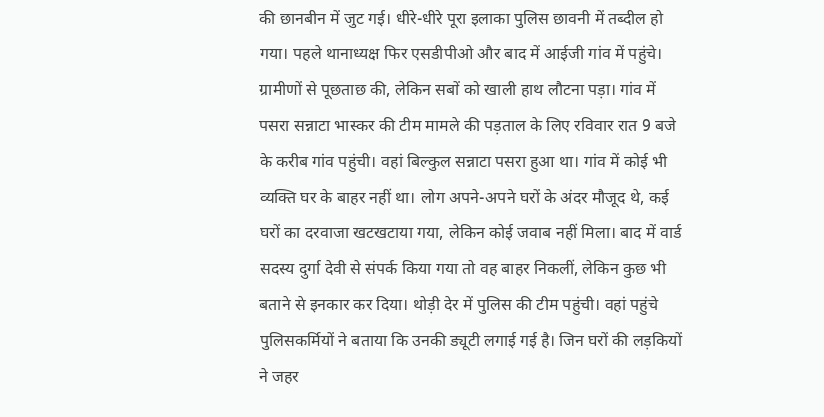की छानबीन में जुट गई। धीरे-धीरे पूरा इलाका पुलिस छावनी में तब्दील हो गया। पहले थानाध्यक्ष फिर एसडीपीओ और बाद में आईजी गांव में पहुंचे। ग्रामीणों से पूछताछ की, लेकिन सबों को खाली हाथ लौटना पड़ा। गांव में पसरा सन्नाटा भास्कर की टीम मामले की पड़ताल के लिए रविवार रात 9 बजे के करीब गांव पहुंची। वहां बिल्कुल सन्नाटा पसरा हुआ था। गांव में कोई भी व्यक्ति घर के बाहर नहीं था। लोग अपने-अपने घरों के अंदर मौजूद थे, कई घरों का दरवाजा खटखटाया गया, लेकिन कोई जवाब नहीं मिला। बाद में वार्ड सदस्य दुर्गा देवी से संपर्क किया गया तो वह बाहर निकलीं, लेकिन कुछ भी बताने से इनकार कर दिया। थोड़ी देर में पुलिस की टीम पहुंची। वहां पहुंचे पुलिसकर्मियों ने बताया कि उनकी ड्यूटी लगाई गई है। जिन घरों की लड़कियों ने जहर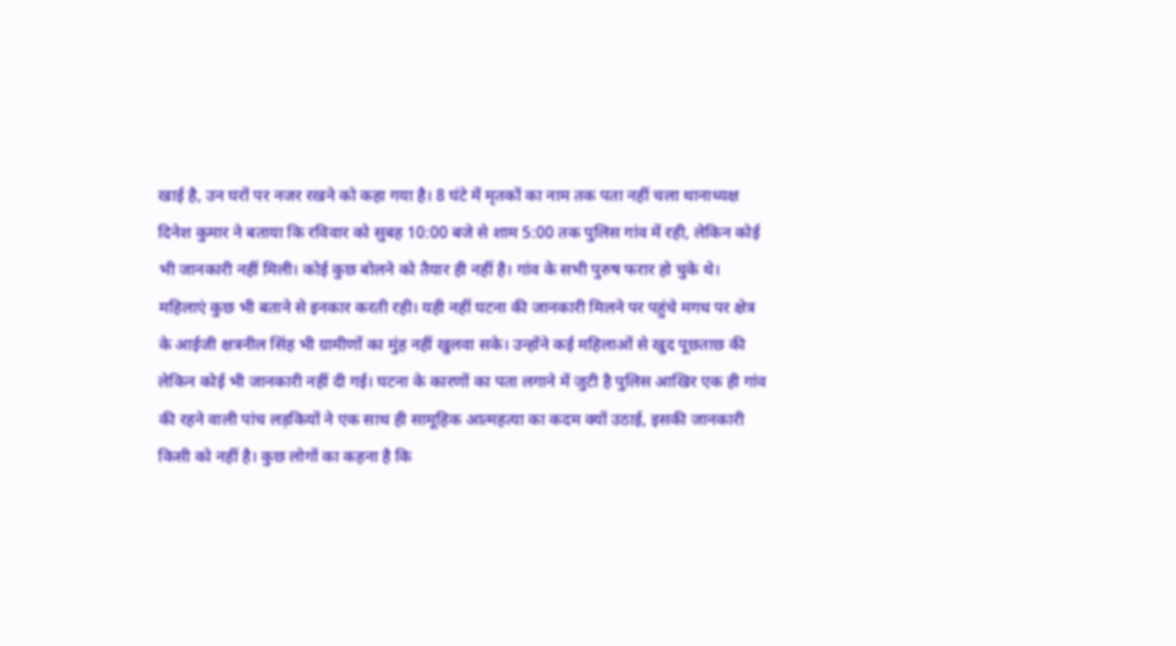खाई है, उन घरों पर नजर रखने को कहा गया है। 8 घंटे में मृतकों का नाम तक पता नहीं चला थानाध्यक्ष दिनेश कुमार ने बताया कि रविवार को सुबह 10:00 बजे से शाम 5:00 तक पुलिस गांव में रही, लेकिन कोई भी जानकारी नहीं मिली। कोई कुछ बोलने को तैयार ही नहीं है। गांव के सभी पुरुष फरार हो चुके थे। महिलाएं कुछ भी बताने से इनकार करती रही। यही नहीं घटना की जानकारी मिलने पर पहुंचे मगध पर क्षेत्र के आईजी क्षत्रनील सिंह भी ग्रामीणों का मुंह नहीं खुलवा सके। उन्होंने कई महिलाओं से खुद पूछताछ की लेकिन कोई भी जानकारी नहीं दी गई। घटना के कारणों का पता लगाने में जुटी है पुलिस आखिर एक ही गांव की रहने वाली पांच लड़कियों ने एक साथ ही सामूहिक आत्महत्या का कदम क्यों उठाई, इसकी जानकारी किसी को नहीं है। कुछ लोगों का कहना है कि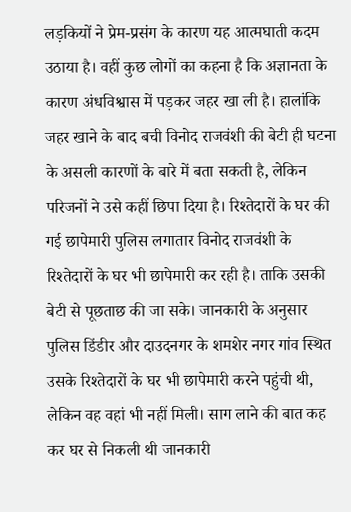लड़कियों ने प्रेम-प्रसंग के कारण यह आत्मघाती कदम उठाया है। वहीं कुछ लोगों का कहना है कि अज्ञानता के कारण अंधविश्वास में पड़कर जहर खा ली है। हालांकि जहर खाने के बाद बची विनोद राजवंशी की बेटी ही घटना के असली कारणों के बारे में बता सकती है, लेकिन परिजनों ने उसे कहीं छिपा दिया है। रिश्तेदारों के घर की गई छापेमारी पुलिस लगातार विनोद राजवंशी के रिश्तेदारों के घर भी छापेमारी कर रही है। ताकि उसकी बेटी से पूछताछ की जा सके। जानकारी के अनुसार पुलिस डिंडीर और दाउदनगर के शमशेर नगर गांव स्थित उसके रिश्तेदारों के घर भी छापेमारी करने पहुंची थी, लेकिन वह वहां भी नहीं मिली। साग लाने की बात कह कर घर से निकली थी जानकारी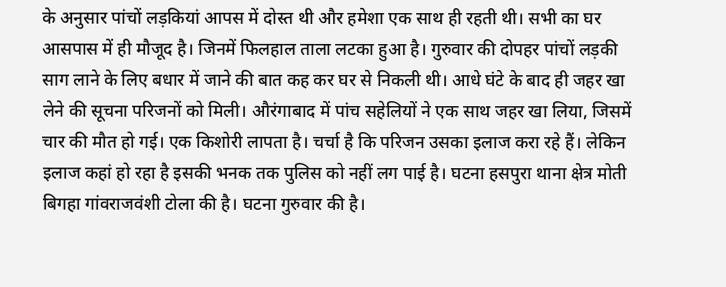के अनुसार पांचों लड़कियां आपस में दोस्त थी और हमेशा एक साथ ही रहती थी। सभी का घर आसपास में ही मौजूद है। जिनमें फिलहाल ताला लटका हुआ है। गुरुवार की दोपहर पांचों लड़की साग लाने के लिए बधार में जाने की बात कह कर घर से निकली थी। आधे घंटे के बाद ही जहर खा लेने की सूचना परिजनों को मिली। औरंगाबाद में पांच सहेलियों ने एक साथ जहर खा लिया, जिसमें चार की मौत हो गई। एक किशोरी लापता है। चर्चा है कि परिजन उसका इलाज करा रहे हैं। लेकिन इलाज कहां हो रहा है इसकी भनक तक पुलिस को नहीं लग पाई है। घटना हसपुरा थाना क्षेत्र मोती बिगहा गांवराजवंशी टोला की है। घटना गुरुवार की है।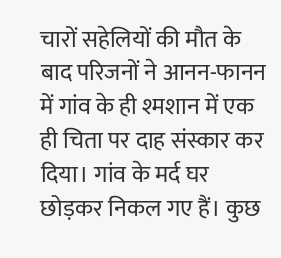चारों सहेलियों की मौत के बाद परिजनों ने आनन-फानन में गांव के ही श्मशान में एक ही चिता पर दाह संस्कार कर दिया। गांव के मर्द घर छोड़कर निकल गए हैं। कुछ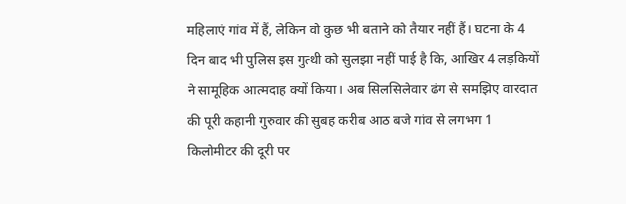महिलाएं गांव में हैं, लेकिन वो कुछ भी बताने को तैयार नहीं हैं। घटना के 4 दिन बाद भी पुलिस इस गुत्थी को सुलझा नहीं पाई है कि, आखिर 4 लड़कियों ने सामूहिक आत्मदाह क्यों किया। अब सिलसिलेवार ढंग से समझिए वारदात की पूरी कहानी गुरुवार की सुबह करीब आठ बजे गांव से लगभग 1 किलोमीटर की दूरी पर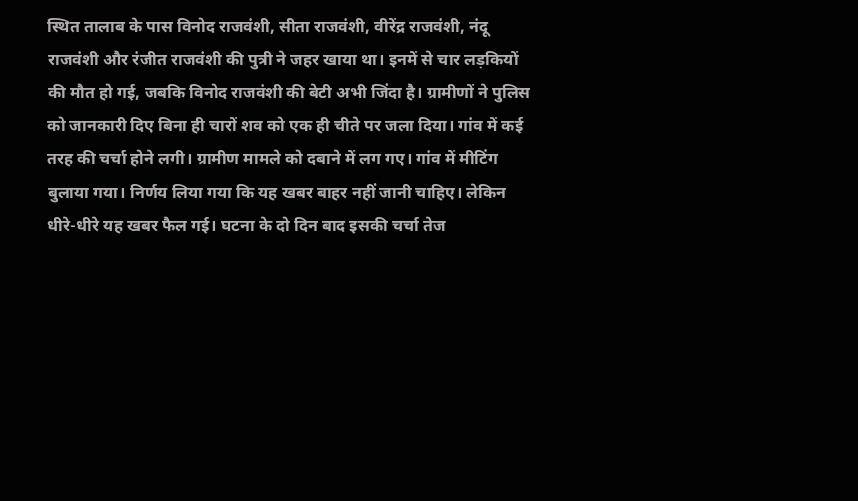स्थित तालाब के पास विनोद राजवंशी, सीता राजवंशी, वीरेंद्र राजवंशी, नंदू राजवंशी और रंजीत राजवंशी की पुत्री ने जहर खाया था। इनमें से चार लड़कियों की मौत हो गई, जबकि विनोद राजवंशी की बेटी अभी जिंदा है। ग्रामीणों ने पुलिस को जानकारी दिए बिना ही चारों शव को एक ही चीते पर जला दिया। गांव में कई तरह की चर्चा होने लगी। ग्रामीण मामले को दबाने में लग गए। गांव में मीटिंग बुलाया गया। निर्णय लिया गया कि यह खबर बाहर नहीं जानी चाहिए। लेकिन धीरे-धीरे यह खबर फैल गई। घटना के दो दिन बाद इसकी चर्चा तेज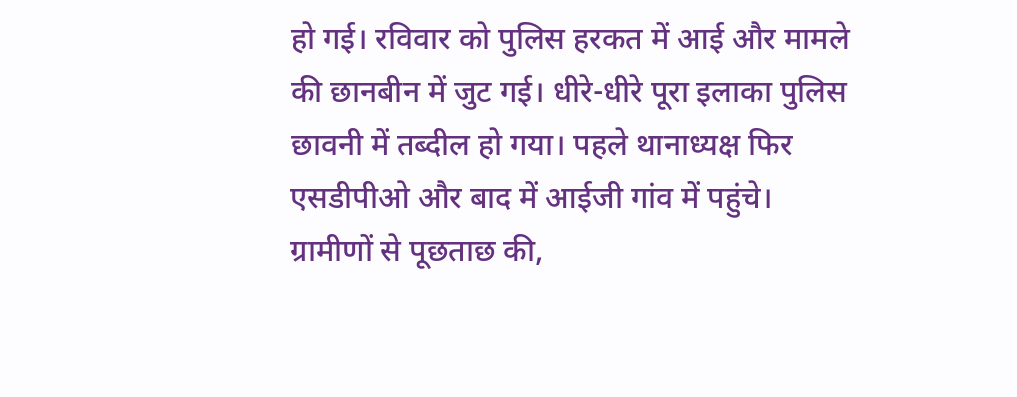हो गई। रविवार को पुलिस हरकत में आई और मामले की छानबीन में जुट गई। धीरे-धीरे पूरा इलाका पुलिस छावनी में तब्दील हो गया। पहले थानाध्यक्ष फिर एसडीपीओ और बाद में आईजी गांव में पहुंचे। ग्रामीणों से पूछताछ की,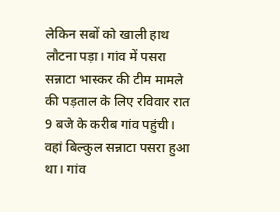लेकिन सबों को खाली हाथ लौटना पड़ा। गांव में पसरा सन्नाटा भास्कर की टीम मामले की पड़ताल के लिए रविवार रात 9 बजे के करीब गांव पहुंची। वहां बिल्कुल सन्नाटा पसरा हुआ था। गांव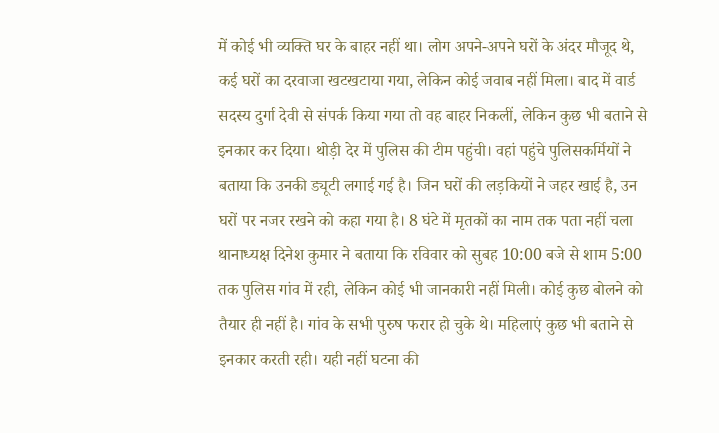में कोई भी व्यक्ति घर के बाहर नहीं था। लोग अपने-अपने घरों के अंदर मौजूद थे, कई घरों का दरवाजा खटखटाया गया, लेकिन कोई जवाब नहीं मिला। बाद में वार्ड सदस्य दुर्गा देवी से संपर्क किया गया तो वह बाहर निकलीं, लेकिन कुछ भी बताने से इनकार कर दिया। थोड़ी देर में पुलिस की टीम पहुंची। वहां पहुंचे पुलिसकर्मियों ने बताया कि उनकी ड्यूटी लगाई गई है। जिन घरों की लड़कियों ने जहर खाई है, उन घरों पर नजर रखने को कहा गया है। 8 घंटे में मृतकों का नाम तक पता नहीं चला थानाध्यक्ष दिनेश कुमार ने बताया कि रविवार को सुबह 10:00 बजे से शाम 5:00 तक पुलिस गांव में रही, लेकिन कोई भी जानकारी नहीं मिली। कोई कुछ बोलने को तैयार ही नहीं है। गांव के सभी पुरुष फरार हो चुके थे। महिलाएं कुछ भी बताने से इनकार करती रही। यही नहीं घटना की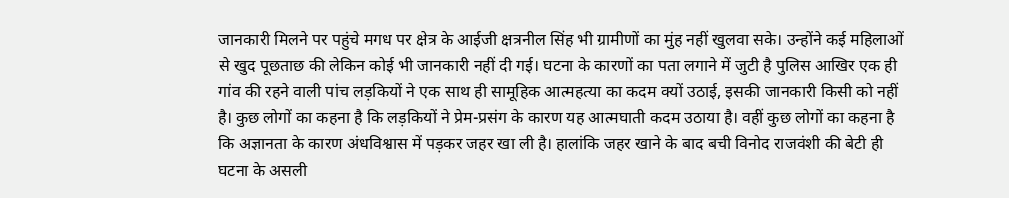जानकारी मिलने पर पहुंचे मगध पर क्षेत्र के आईजी क्षत्रनील सिंह भी ग्रामीणों का मुंह नहीं खुलवा सके। उन्होंने कई महिलाओं से खुद पूछताछ की लेकिन कोई भी जानकारी नहीं दी गई। घटना के कारणों का पता लगाने में जुटी है पुलिस आखिर एक ही गांव की रहने वाली पांच लड़कियों ने एक साथ ही सामूहिक आत्महत्या का कदम क्यों उठाई, इसकी जानकारी किसी को नहीं है। कुछ लोगों का कहना है कि लड़कियों ने प्रेम-प्रसंग के कारण यह आत्मघाती कदम उठाया है। वहीं कुछ लोगों का कहना है कि अज्ञानता के कारण अंधविश्वास में पड़कर जहर खा ली है। हालांकि जहर खाने के बाद बची विनोद राजवंशी की बेटी ही घटना के असली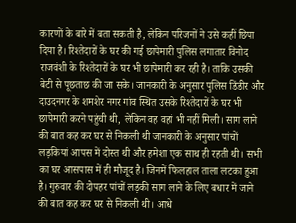कारणों के बारे में बता सकती है, लेकिन परिजनों ने उसे कहीं छिपा दिया है। रिश्तेदारों के घर की गई छापेमारी पुलिस लगातार विनोद राजवंशी के रिश्तेदारों के घर भी छापेमारी कर रही है। ताकि उसकी बेटी से पूछताछ की जा सके। जानकारी के अनुसार पुलिस डिंडीर और दाउदनगर के शमशेर नगर गांव स्थित उसके रिश्तेदारों के घर भी छापेमारी करने पहुंची थी, लेकिन वह वहां भी नहीं मिली। साग लाने की बात कह कर घर से निकली थी जानकारी के अनुसार पांचों लड़कियां आपस में दोस्त थी और हमेशा एक साथ ही रहती थी। सभी का घर आसपास में ही मौजूद है। जिनमें फिलहाल ताला लटका हुआ है। गुरुवार की दोपहर पांचों लड़की साग लाने के लिए बधार में जाने की बात कह कर घर से निकली थी। आधे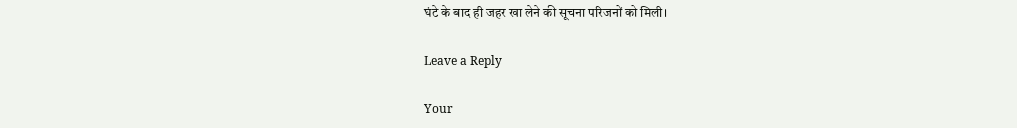घंटे के बाद ही जहर खा लेने की सूचना परिजनों को मिली।

Leave a Reply

Your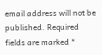email address will not be published. Required fields are marked *